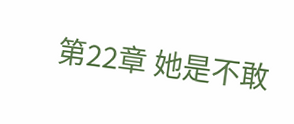第22章 她是不敢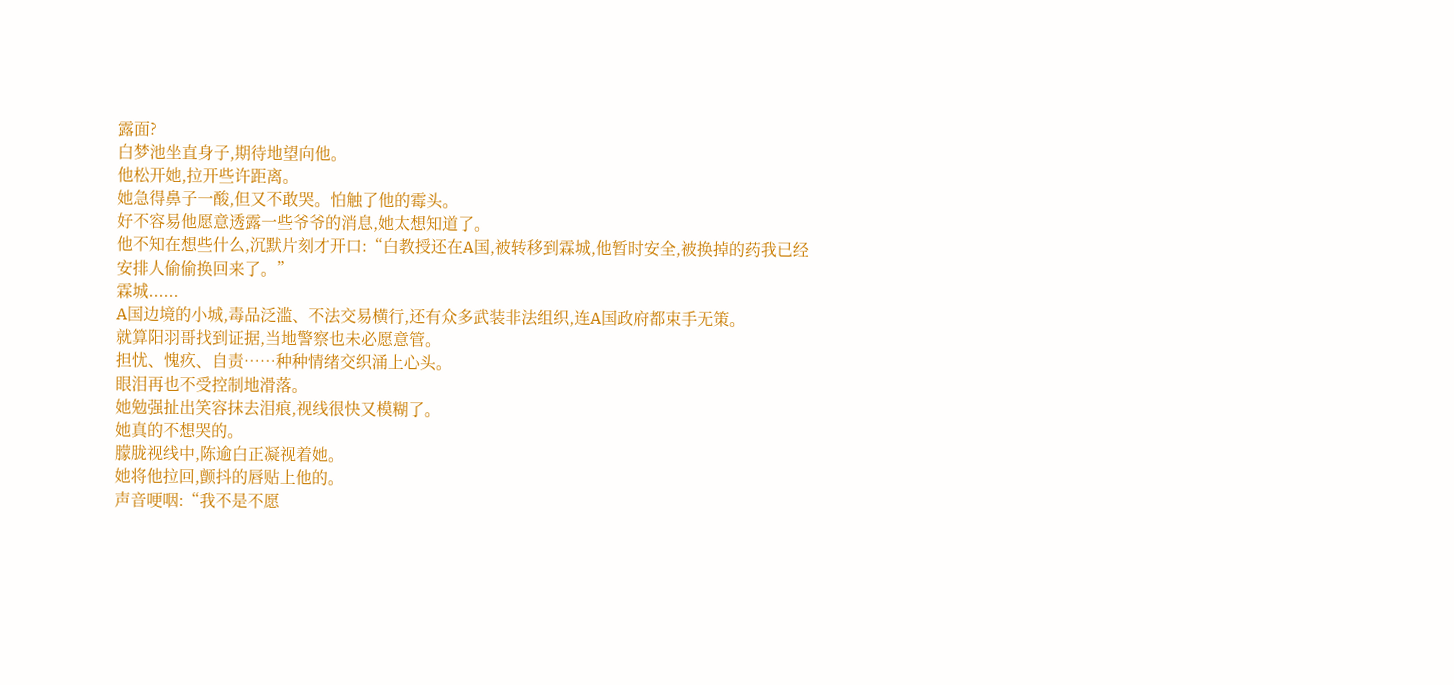露面?
白梦池坐直身子,期待地望向他。
他松开她,拉开些许距离。
她急得鼻子一酸,但又不敢哭。怕触了他的霉头。
好不容易他愿意透露一些爷爷的消息,她太想知道了。
他不知在想些什么,沉默片刻才开口:“白教授还在A国,被转移到霖城,他暂时安全,被换掉的药我已经安排人偷偷换回来了。”
霖城......
A国边境的小城,毒品泛滥、不法交易横行,还有众多武装非法组织,连A国政府都束手无策。
就算阳羽哥找到证据,当地警察也未必愿意管。
担忧、愧疚、自责……种种情绪交织涌上心头。
眼泪再也不受控制地滑落。
她勉强扯出笑容抹去泪痕,视线很快又模糊了。
她真的不想哭的。
朦胧视线中,陈逾白正凝视着她。
她将他拉回,颤抖的唇贴上他的。
声音哽咽:“我不是不愿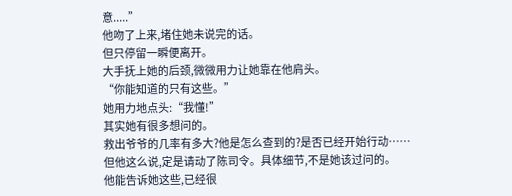意.....”
他吻了上来,堵住她未说完的话。
但只停留一瞬便离开。
大手抚上她的后颈,微微用力让她靠在他肩头。
“你能知道的只有这些。”
她用力地点头:“我懂!”
其实她有很多想问的。
救出爷爷的几率有多大?他是怎么查到的?是否已经开始行动……
但他这么说,定是请动了陈司令。具体细节,不是她该过问的。
他能告诉她这些,已经很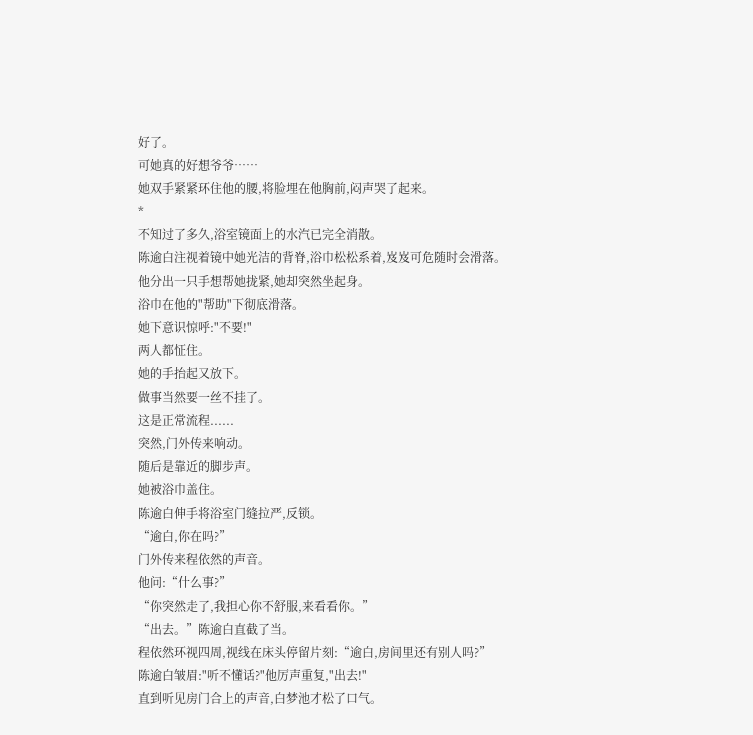好了。
可她真的好想爷爷……
她双手紧紧环住他的腰,将脸埋在他胸前,闷声哭了起来。
*
不知过了多久,浴室镜面上的水汽已完全消散。
陈逾白注视着镜中她光洁的背脊,浴巾松松系着,岌岌可危随时会滑落。
他分出一只手想帮她拢紧,她却突然坐起身。
浴巾在他的"帮助"下彻底滑落。
她下意识惊呼:"不要!"
两人都怔住。
她的手抬起又放下。
做事当然要一丝不挂了。
这是正常流程......
突然,门外传来响动。
随后是靠近的脚步声。
她被浴巾盖住。
陈逾白伸手将浴室门缝拉严,反锁。
“逾白,你在吗?”
门外传来程依然的声音。
他问:“什么事?”
“你突然走了,我担心你不舒服,来看看你。”
“出去。”陈逾白直截了当。
程依然环视四周,视线在床头停留片刻:“逾白,房间里还有别人吗?”
陈逾白皱眉:"听不懂话?"他厉声重复,"出去!"
直到听见房门合上的声音,白梦池才松了口气。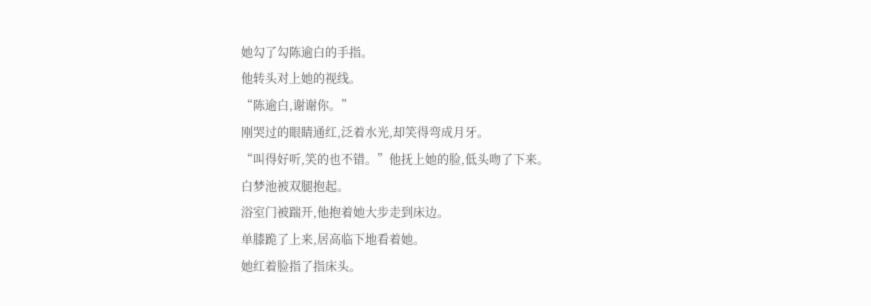她勾了勾陈逾白的手指。
他转头对上她的视线。
“陈逾白,谢谢你。”
刚哭过的眼睛通红,泛着水光,却笑得弯成月牙。
“叫得好听,笑的也不错。”他抚上她的脸,低头吻了下来。
白梦池被双腿抱起。
浴室门被踹开,他抱着她大步走到床边。
单膝跪了上来,居高临下地看着她。
她红着脸指了指床头。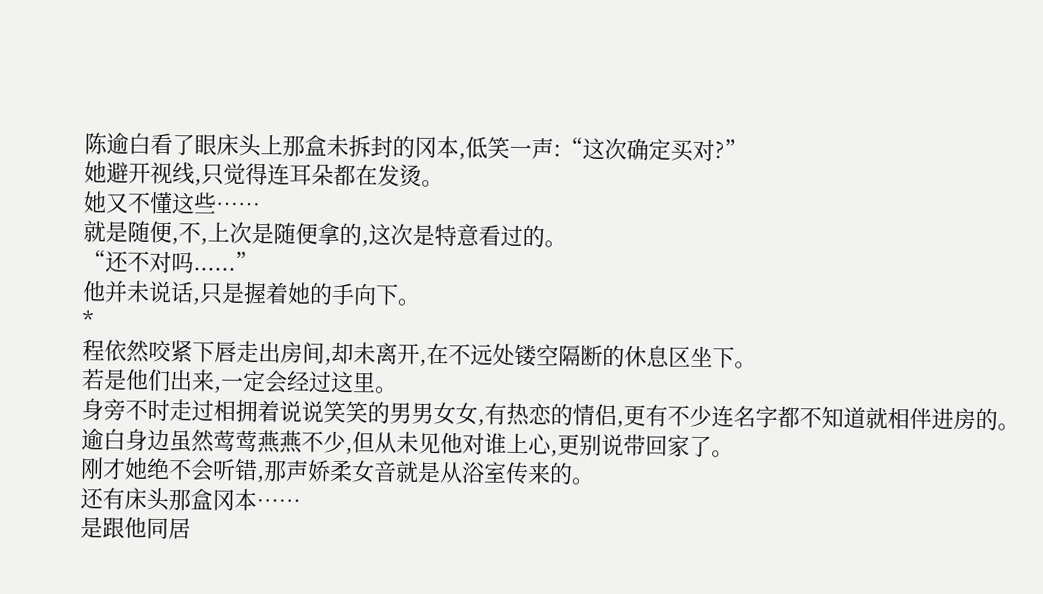陈逾白看了眼床头上那盒未拆封的冈本,低笑一声:“这次确定买对?”
她避开视线,只觉得连耳朵都在发烫。
她又不懂这些……
就是随便,不,上次是随便拿的,这次是特意看过的。
“还不对吗......”
他并未说话,只是握着她的手向下。
*
程依然咬紧下唇走出房间,却未离开,在不远处镂空隔断的休息区坐下。
若是他们出来,一定会经过这里。
身旁不时走过相拥着说说笑笑的男男女女,有热恋的情侣,更有不少连名字都不知道就相伴进房的。
逾白身边虽然莺莺燕燕不少,但从未见他对谁上心,更别说带回家了。
刚才她绝不会听错,那声娇柔女音就是从浴室传来的。
还有床头那盒冈本……
是跟他同居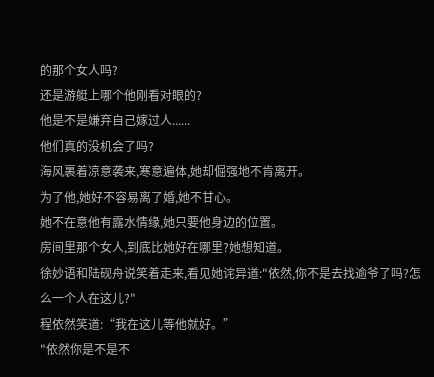的那个女人吗?
还是游艇上哪个他刚看对眼的?
他是不是嫌弃自己嫁过人......
他们真的没机会了吗?
海风裹着凉意袭来,寒意遍体,她却倔强地不肯离开。
为了他,她好不容易离了婚,她不甘心。
她不在意他有露水情缘,她只要他身边的位置。
房间里那个女人,到底比她好在哪里?她想知道。
徐妙语和陆砚舟说笑着走来,看见她诧异道:"依然,你不是去找逾爷了吗?怎么一个人在这儿?"
程依然笑道:“我在这儿等他就好。”
"依然你是不是不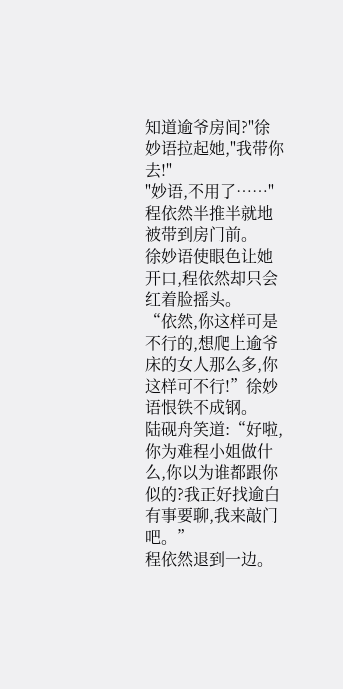知道逾爷房间?"徐妙语拉起她,"我带你去!"
"妙语,不用了……"程依然半推半就地被带到房门前。
徐妙语使眼色让她开口,程依然却只会红着脸摇头。
“依然,你这样可是不行的,想爬上逾爷床的女人那么多,你这样可不行!”徐妙语恨铁不成钢。
陆砚舟笑道:“好啦,你为难程小姐做什么,你以为谁都跟你似的?我正好找逾白有事要聊,我来敲门吧。”
程依然退到一边。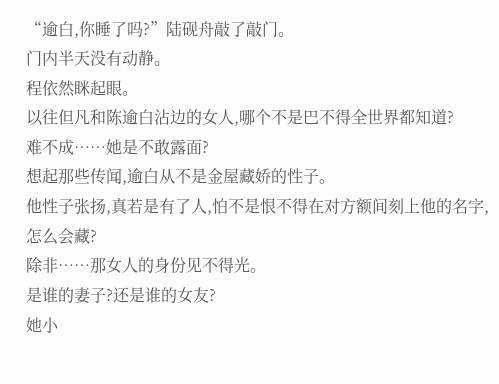“逾白,你睡了吗?”陆砚舟敲了敲门。
门内半天没有动静。
程依然眯起眼。
以往但凡和陈逾白沾边的女人,哪个不是巴不得全世界都知道?
难不成……她是不敢露面?
想起那些传闻,逾白从不是金屋藏娇的性子。
他性子张扬,真若是有了人,怕不是恨不得在对方额间刻上他的名字,怎么会藏?
除非……那女人的身份见不得光。
是谁的妻子?还是谁的女友?
她小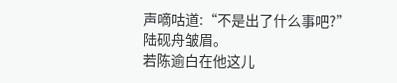声嘀咕道:“不是出了什么事吧?”
陆砚舟皱眉。
若陈逾白在他这儿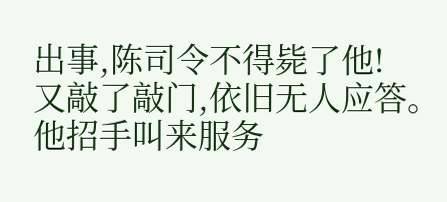出事,陈司令不得毙了他!
又敲了敲门,依旧无人应答。
他招手叫来服务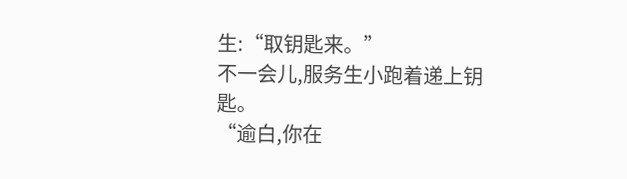生:“取钥匙来。”
不一会儿,服务生小跑着递上钥匙。
“逾白,你在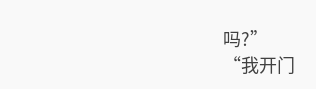吗?”
“我开门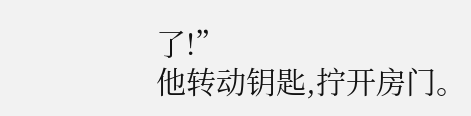了!”
他转动钥匙,拧开房门。